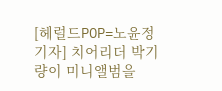[헤럴드POP=노윤정 기자] 치어리더 박기량이 미니앨범을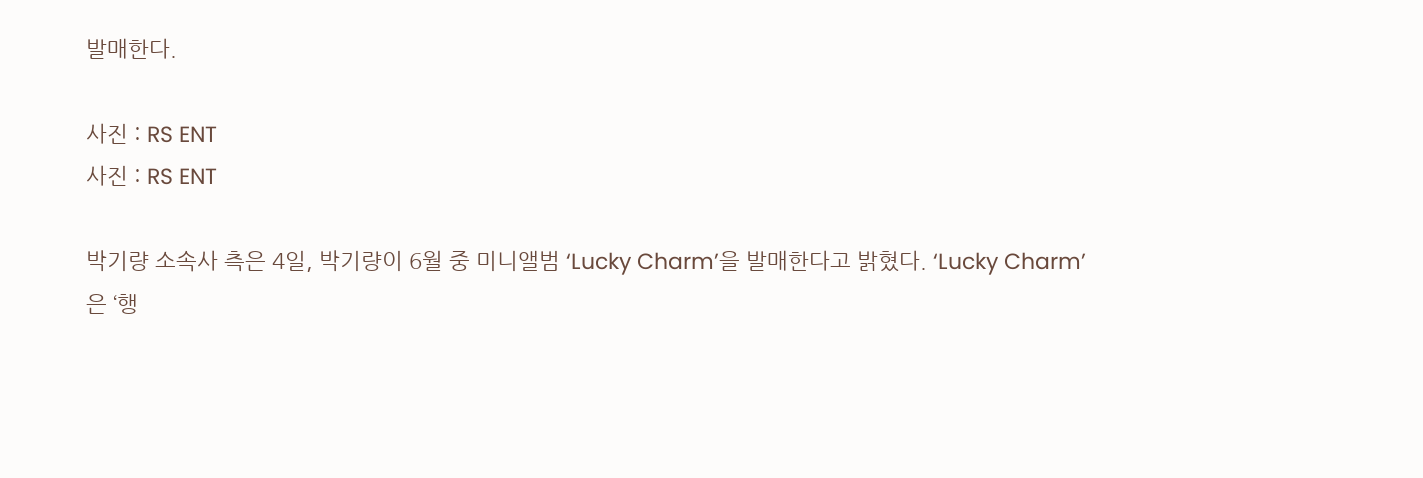발매한다.

사진 : RS ENT
사진 : RS ENT

박기량 소속사 측은 4일, 박기량이 6월 중 미니앨범 ‘Lucky Charm’을 발매한다고 밝혔다. ‘Lucky Charm’은 ‘행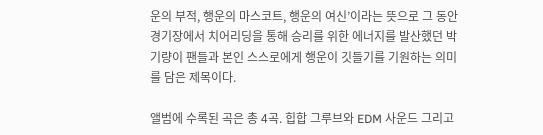운의 부적, 행운의 마스코트, 행운의 여신’이라는 뜻으로 그 동안 경기장에서 치어리딩을 통해 승리를 위한 에너지를 발산했던 박기량이 팬들과 본인 스스로에게 행운이 깃들기를 기원하는 의미를 담은 제목이다.

앨범에 수록된 곡은 총 4곡. 힙합 그루브와 EDM 사운드 그리고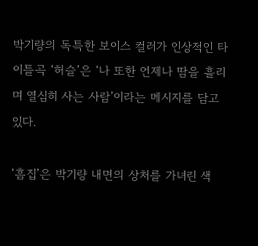박기량의 독특한 보이스 컬러가 인상적인 타이틀곡 ‘허슬’은 ‘나 또한 언제나 땀을 흘리며 열심히 사는 사람’이라는 메시지를 담고 있다.

‘흠집’은 박기량 내면의 상처를 가녀린 색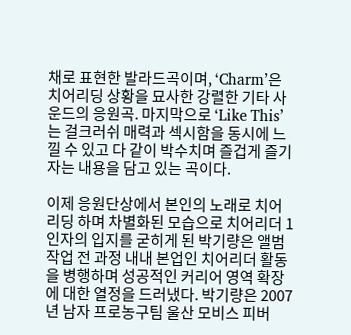채로 표현한 발라드곡이며, ‘Charm’은 치어리딩 상황을 묘사한 강렬한 기타 사운드의 응원곡. 마지막으로 ‘Like This’는 걸크러쉬 매력과 섹시함을 동시에 느낄 수 있고 다 같이 박수치며 즐겁게 즐기자는 내용을 담고 있는 곡이다.

이제 응원단상에서 본인의 노래로 치어리딩 하며 차별화된 모습으로 치어리더 1인자의 입지를 굳히게 된 박기량은 앨범 작업 전 과정 내내 본업인 치어리더 활동을 병행하며 성공적인 커리어 영역 확장에 대한 열정을 드러냈다. 박기량은 2007년 남자 프로농구팀 울산 모비스 피버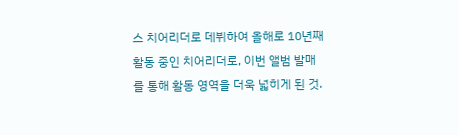스 치어리더로 데뷔하여 올해로 10년째 활동 중인 치어리더로, 이번 앨범 발매를 통해 활동 영역을 더욱 넓히게 된 것.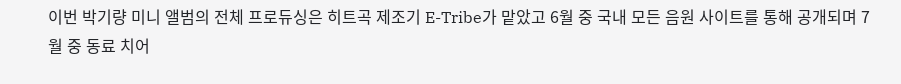이번 박기량 미니 앨범의 전체 프로듀싱은 히트곡 제조기 E-Tribe가 맡았고 6월 중 국내 모든 음원 사이트를 통해 공개되며 7월 중 동료 치어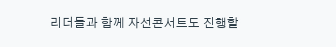리더들과 함께 자선콘서트도 진행할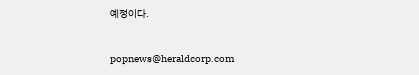예정이다.


popnews@heraldcorp.com